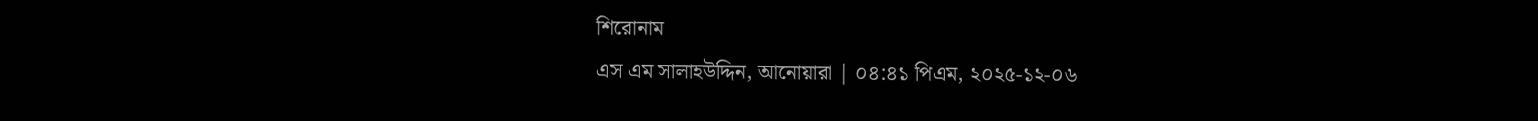শিরোনাম
এস এম সালাহউদ্দিন, আনোয়ারা | ০৪:৪১ পিএম, ২০২৫-১২-০৬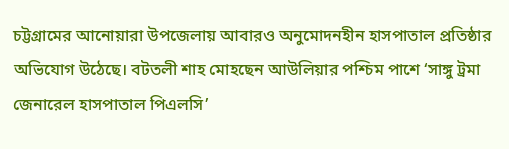চট্টগ্রামের আনোয়ারা উপজেলায় আবারও অনুমোদনহীন হাসপাতাল প্রতিষ্ঠার অভিযোগ উঠেছে। বটতলী শাহ মোহছেন আউলিয়ার পশ্চিম পাশে ‘সাঙ্গু ট্রমা জেনারেল হাসপাতাল পিএলসি’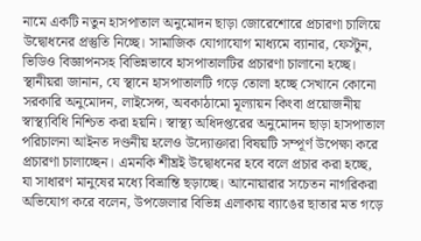নামে একটি নতুন হাসপাতাল অনুমোদন ছাড়া জোরেশোরে প্রচারণা চালিয়ে উদ্বোধনের প্রস্তুতি নিচ্ছে। সামাজিক যোগাযোগ মাধ্যমে ব্যানার, ফেস্টুন, ভিডিও বিজ্ঞাপনসহ বিভিন্নভাবে হাসপাতালটির প্রচারণা চালানো হচ্ছে। স্থানীয়রা জানান, যে স্থানে হাসপাতালটি গড়ে তোলা হচ্ছে সেখানে কোনো সরকারি অনুমোদন, লাইসেন্স, অবকাঠামো মূল্যায়ন কিংবা প্রয়োজনীয় স্বাস্থ্যবিধি নিশ্চিত করা হয়নি। স্বাস্থ্য অধিদপ্তরের অনুমোদন ছাড়া হাসপাতাল পরিচালনা আইনত দণ্ডনীয় হলেও উদ্যোক্তারা বিষয়টি সম্পূর্ণ উপেক্ষা করে প্রচারণা চালাচ্ছেন। এমনকি শীঘ্রই উদ্বোধনের হবে বলে প্রচার করা হচ্ছে, যা সাধারণ মানুষের মধ্যে বিভ্রান্তি ছড়াচ্ছে। আনোয়ারার সচেতন নাগরিকরা অভিযোগ করে বলেন, উপজেলার বিভিন্ন এলাকায় ব্যাঙের ছাতার মত গড়ে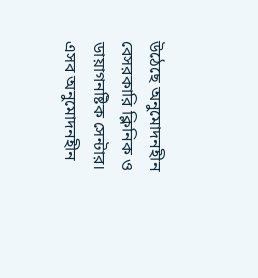উঠেছে অনুমোদনহীন বেসরকারি ক্লিনিক ও ডায়াগনষ্টিক সেন্টার। এসব অনুমোদনহীন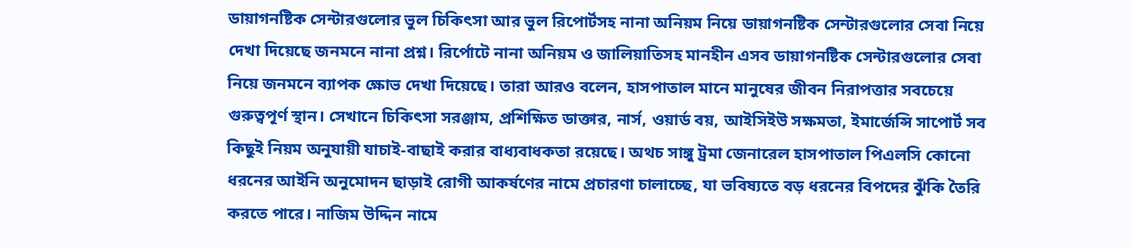ডায়াগনষ্টিক সেন্টারগুলোর ভুল চিকিৎসা আর ভুল রিপোর্টসহ নানা অনিয়ম নিয়ে ডায়াগনষ্টিক সেন্টারগুলোর সেবা নিয়ে দেখা দিয়েছে জনমনে নানা প্রশ্ন। রির্পোটে নানা অনিয়ম ও জালিয়াতিসহ মানহীন এসব ডায়াগনষ্টিক সেন্টারগুলোর সেবা নিয়ে জনমনে ব্যাপক ক্ষোভ দেখা দিয়েছে। তারা আরও বলেন, হাসপাতাল মানে মানুষের জীবন নিরাপত্তার সবচেয়ে গুরুত্বপূর্ণ স্থান। সেখানে চিকিৎসা সরঞ্জাম, প্রশিক্ষিত ডাক্তার, নার্স, ওয়ার্ড বয়, আইসিইউ সক্ষমতা, ইমার্জেন্সি সাপোর্ট সব কিছুই নিয়ম অনুযায়ী যাচাই-বাছাই করার বাধ্যবাধকতা রয়েছে। অথচ সাঙ্গু ট্রমা জেনারেল হাসপাতাল পিএলসি কোনো ধরনের আইনি অনুমোদন ছাড়াই রোগী আকর্ষণের নামে প্রচারণা চালাচ্ছে, যা ভবিষ্যতে বড় ধরনের বিপদের ঝুঁকি তৈরি করতে পারে। নাজিম উদ্দিন নামে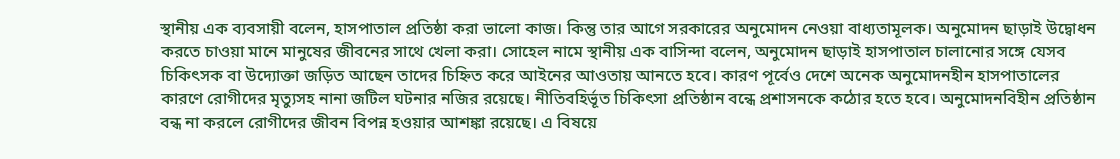স্থানীয় এক ব্যবসায়ী বলেন, হাসপাতাল প্রতিষ্ঠা করা ভালো কাজ। কিন্তু তার আগে সরকারের অনুমোদন নেওয়া বাধ্যতামূলক। অনুমোদন ছাড়াই উদ্বোধন করতে চাওয়া মানে মানুষের জীবনের সাথে খেলা করা। সোহেল নামে স্থানীয় এক বাসিন্দা বলেন, অনুমোদন ছাড়াই হাসপাতাল চালানোর সঙ্গে যেসব চিকিৎসক বা উদ্যোক্তা জড়িত আছেন তাদের চিহ্নিত করে আইনের আওতায় আনতে হবে। কারণ পূর্বেও দেশে অনেক অনুমোদনহীন হাসপাতালের কারণে রোগীদের মৃত্যুসহ নানা জটিল ঘটনার নজির রয়েছে। নীতিবহির্ভূত চিকিৎসা প্রতিষ্ঠান বন্ধে প্রশাসনকে কঠোর হতে হবে। অনুমোদনবিহীন প্রতিষ্ঠান বন্ধ না করলে রোগীদের জীবন বিপন্ন হওয়ার আশঙ্কা রয়েছে। এ বিষয়ে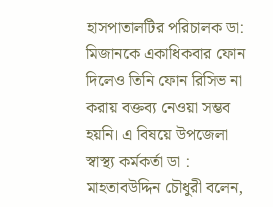হাসপাতালটির পরিচালক ডা: মিজানকে একাধিকবার ফোন দিলেও তিনি ফোন রিসিভ না করায় বক্তব্য নেওয়া সম্ভব হয়নি। এ বিষয়ে উপজেলা স্বাস্থ্য কর্মকর্তা ডা : মাহতাবউদ্দিন চৌধুরী বলেন,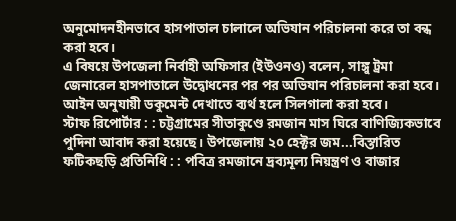অনুমোদনহীনভাবে হাসপাতাল চালালে অভিযান পরিচালনা করে তা বন্ধ করা হবে।
এ বিষয়ে উপজেলা নির্বাহী অফিসার (ইউওনও) বলেন, সাঙ্গু ট্রমা জেনারেল হাসপাতালে উদ্বোধনের পর পর অভিযান পরিচালনা করা হবে। আইন অনুযায়ী ডকুমেন্ট দেখাতে ব্যর্থ হলে সিলগালা করা হবে।
স্টাফ রিপোর্টার : : চট্টগ্রামের সীতাকুণ্ডে রমজান মাস ঘিরে বাণিজ্যিকভাবে পুদিনা আবাদ করা হয়েছে। উপজেলায় ২০ হেক্টর জম...বিস্তারিত
ফটিকছড়ি প্রতিনিধি : : পবিত্র রমজানে দ্রব্যমূল্য নিয়ন্ত্রণ ও বাজার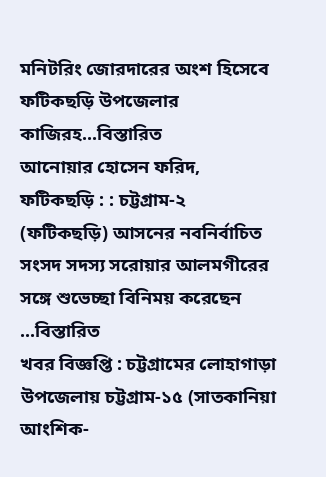মনিটরিং জোরদারের অংশ হিসেবে ফটিকছড়ি উপজেলার কাজিরহ...বিস্তারিত
আনোয়ার হোসেন ফরিদ, ফটিকছড়ি : : চট্টগ্রাম-২ (ফটিকছড়ি) আসনের নবনির্বাচিত সংসদ সদস্য সরোয়ার আলমগীরের সঙ্গে শুভেচ্ছা বিনিময় করেছেন ...বিস্তারিত
খবর বিজ্ঞপ্তি : চট্টগ্রামের লোহাগাড়া উপজেলায় চট্টগ্রাম-১৫ (সাতকানিয়া আংশিক-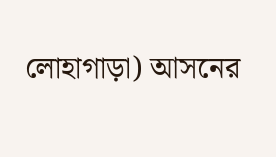লোহাগাড়া) আসনের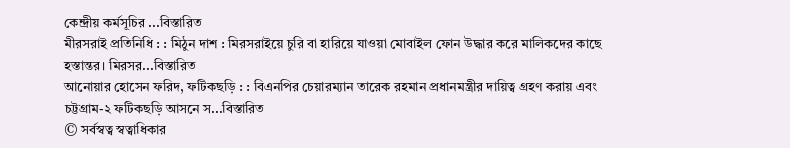কেন্দ্রীয় কর্মসূচির ...বিস্তারিত
মীরসরাই প্রতিনিধি : : মিঠুন দাশ : মিরসরাইয়ে চুরি বা হারিয়ে যাওয়া মোবাইল ফোন উদ্ধার করে মালিকদের কাছে হস্তান্তর। মিরসর...বিস্তারিত
আনোয়ার হোসেন ফরিদ, ফটিকছড়ি : : বিএনপির চেয়ারম্যান তারেক রহমান প্রধানমন্ত্রীর দায়িত্ব গ্রহণ করায় এবং চট্টগ্রাম-২ ফটিকছড়ি আসনে স...বিস্তারিত
© সর্বস্বত্ব স্বত্বাধিকার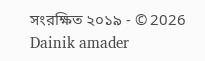সংরক্ষিত ২০১৯ - © 2026 Dainik amader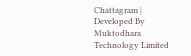Chattagram | Developed By Muktodhara Technology Limited